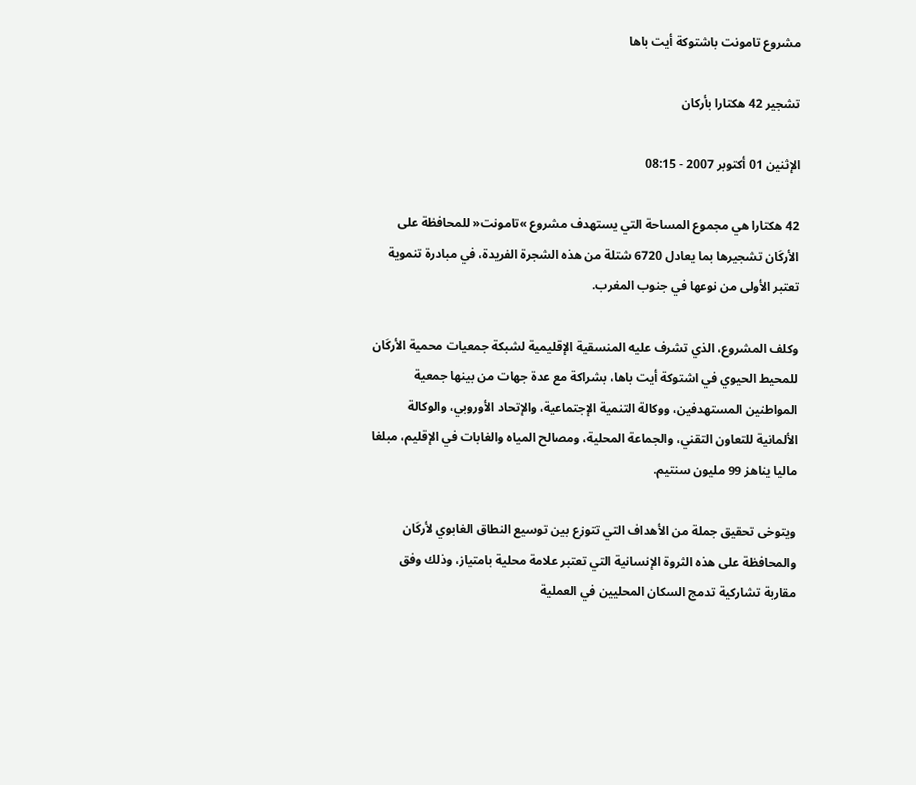مشروع تامونت باشتوكة أيت باها

تشجير 42 هكتارا بأركان

الإثنين 01 أكتوبر 2007 - 08:15

42 هكتارا هي مجموع المساحة التي يستهدف مشروع »تامونت« للمحافظة على الأركَان تشجيرها بما يعادل 6720 شتلة من هذه الشجرة الفريدة، في مبادرة تنموية تعتبر الأولى من نوعها في جنوب المغرب.

وكلف المشروع، الذي تشرف عليه المنسقية الإقليمية لشبكة جمعيات محمية الأركَان للمحيط الحيوي في اشتوكة أيت باها، بشراكة مع عدة جهات من بينها جمعية المواطنين المستهدفين، ووكالة التنمية الإجتماعية، والإتحاد الأوروبي، والوكالة الألمانية للتعاون التقني، والجماعة المحلية، ومصالح المياه والغابات في الإقليم، مبلغا ماليا يناهز 99 مليون سنتيم.

ويتوخى تحقيق جملة من الأهداف التي تتوزع بين توسيع النطاق الغابوي لأركَان والمحافظة على هذه الثروة الإنسانية التي تعتبر علامة محلية بامتياز، وذلك وفق مقاربة تشاركية تدمج السكان المحليين في العملية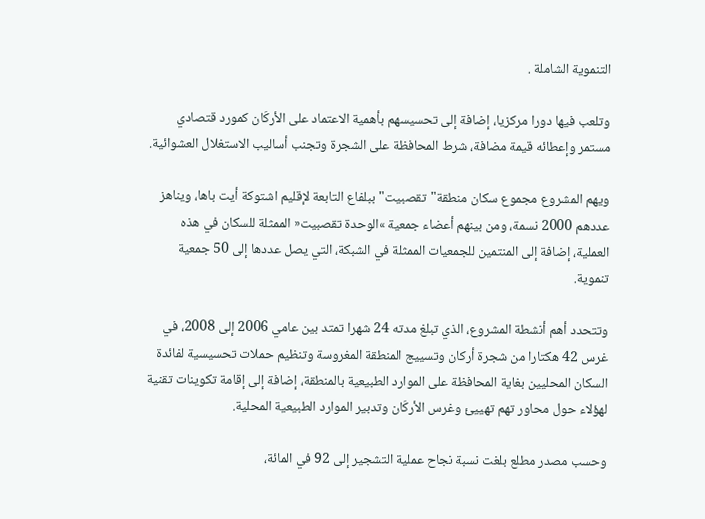التنموية الشاملة .

وتلعب فيها دورا مركزيا، إضافة إلى تحسيسهم بأهمية الاعتماد على الأركَان كمورد قتصادي مستمر وإعطائه قيمة مضافة، شرط المحافظة على الشجرة وتجنب أساليب الاستغلال العشوائية.

ويهم المشروع مجموع سكان منطقة"تقصبيت" ببلفاع التابعة لإقليم اشتوكة أيت باها، ويناهز عددهم 2000 نسمة، ومن بينهم أعضاء جمعية »الوحدة تقصبيت« الممثلة للسكان في هذه العملية، إضافة إلى المنتمين للجمعيات الممثلة في الشبكة، التي يصل عددها إلى 50 جمعية تنموية.

وتتحدد أهم أنشطة المشروع، الذي تبلغ مدته 24 شهرا تمتد بين عامي 2006 إلى 2008، في غرس 42 هكتارا من شجرة أركان وتسييج المنطقة المغروسة وتنظيم حملات تحسيسية لفائدة السكان المحليين بغاية المحافظة على الموارد الطبيعية بالمنطقة، إضافة إلى إقامة تكوينات تقنية لهؤلاء حول محاور تهم تهييئ وغرس الأركَان وتدبير الموارد الطبيعية المحلية.

وحسب مصدر مطلع بلغت نسبة نجاح عملية التشجير إلى 92 في المائة،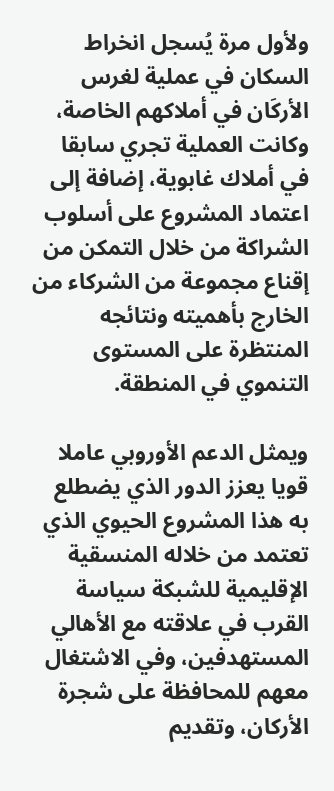ولأول مرة يُسجل انخراط السكان في عملية لغرس الأركَان في أملاكهم الخاصة، وكانت العملية تجري سابقا في أملاك غابوية، إضافة إلى اعتماد المشروع على أسلوب الشراكة من خلال التمكن من إقناع مجموعة من الشركاء من الخارج بأهميته ونتائجه المنتظرة على المستوى التنموي في المنطقة.

ويمثل الدعم الأوروبي عاملا قويا يعزز الدور الذي يضطلع به هذا المشروع الحيوي الذي تعتمد من خلاله المنسقية الإقليمية للشبكة سياسة القرب في علاقته مع الأهالي المستهدفين، وفي الاشتغال معهم للمحافظة على شجرة الأركان، وتقديم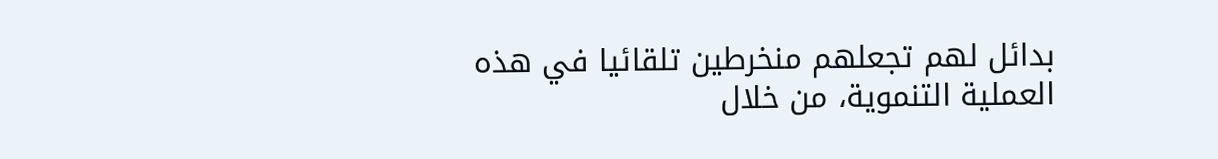بدائل لهم تجعلهم منخرطين تلقائيا في هذه العملية التنموية، من خلال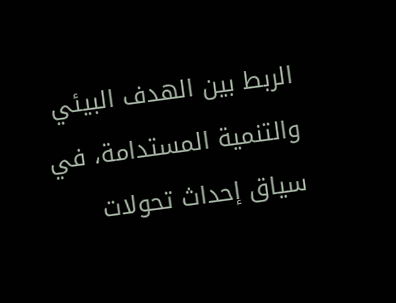الربط بين الهدف البيئي والتنمية المستدامة، في سياق إحداث تحولات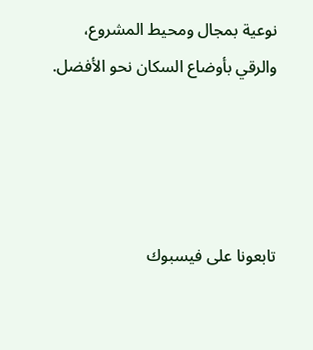نوعية بمجال ومحيط المشروع، والرقي بأوضاع السكان نحو الأفضل.




تابعونا على فيسبوك